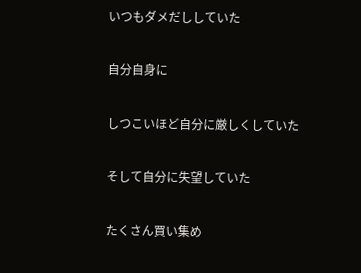いつもダメだししていた

自分自身に

しつこいほど自分に厳しくしていた

そして自分に失望していた

たくさん買い集め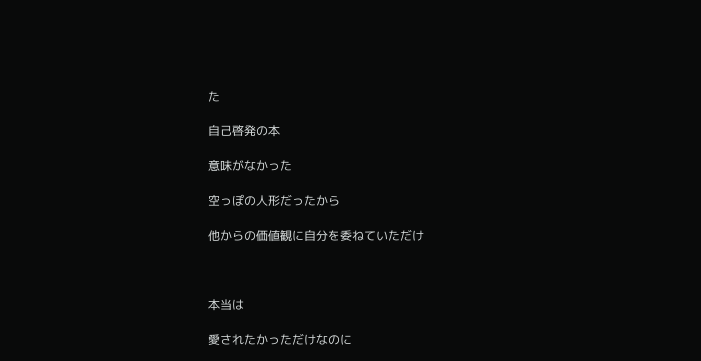た

自己啓発の本

意味がなかった

空っぽの人形だったから

他からの価値観に自分を委ねていただけ



本当は

愛されたかっただけなのに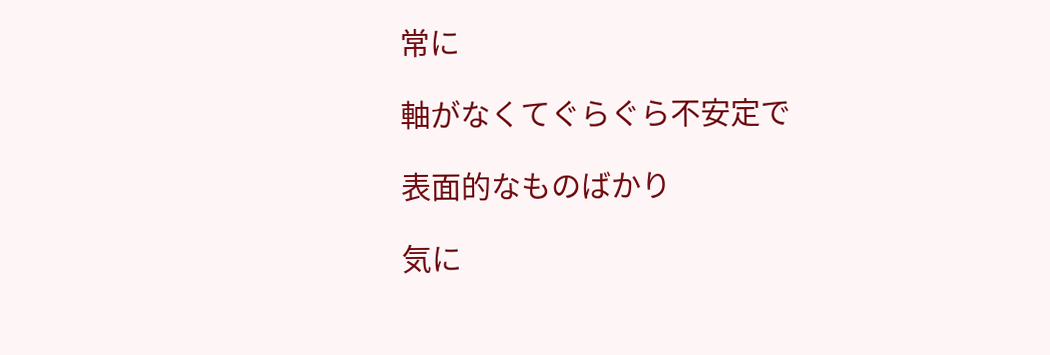常に

軸がなくてぐらぐら不安定で

表面的なものばかり

気に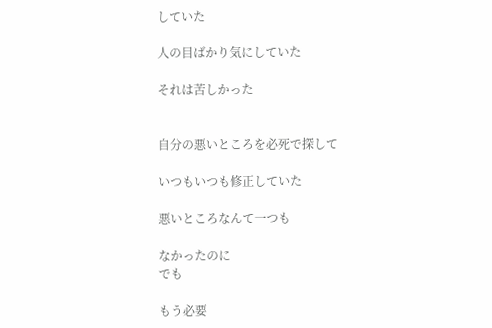していた

人の目ばかり気にしていた

それは苦しかった


自分の悪いところを必死で探して

いつもいつも修正していた

悪いところなんて一つも

なかったのに
でも

もう必要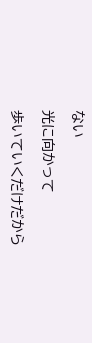ない

光に向かって

歩いていくだけだから